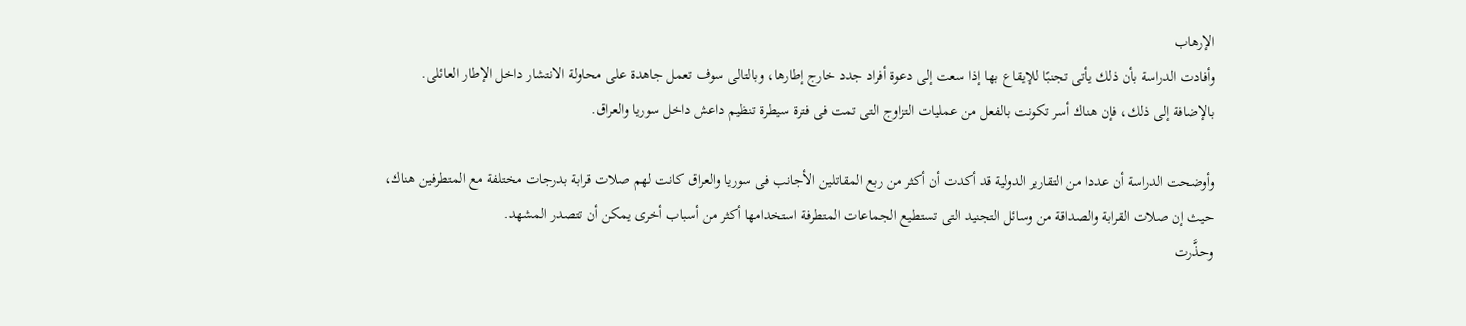الإرهاب
وأفادت الدراسة بأن ذلك يأتى تجنبًا للإيقاع بها إذا سعت إلى دعوة أفراد جدد خارج إطارها، وبالتالى سوف تعمل جاهدة على محاولة الانتشار داخل الإطار العائلى. بالإضافة إلى ذلك، فإن هناك أسر تكونت بالفعل من عمليات التزاوج التى تمت فى فترة سيطرة تنظيم داعش داخل سوريا والعراق.

وأوضحت الدراسة أن عددا من التقارير الدولية قد أكدت أن أكثر من ربع المقاتلين الأجانب فى سوريا والعراق كانت لهم صلات قرابة بدرجات مختلفة مع المتطرفين هناك، حيث إن صلات القرابة والصداقة من وسائل التجنيد التى تستطيع الجماعات المتطرفة استخدامها أكثر من أسباب أخرى يمكن أن تتصدر المشهد.
وحذَّرت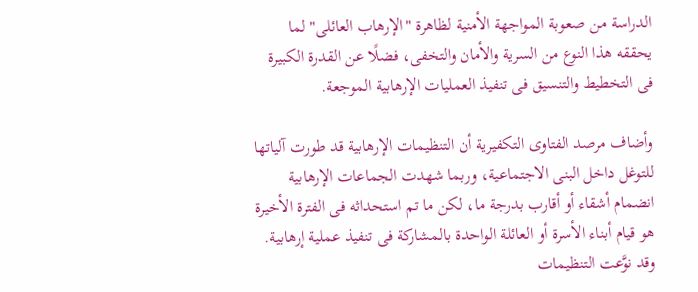الدراسة من صعوبة المواجهة الأمنية لظاهرة "الإرهاب العائلى" لما يحققه هذا النوع من السرية والأمان والتخفى، فضلًا عن القدرة الكبيرة فى التخطيط والتنسيق فى تنفيذ العمليات الإرهابية الموجعة.

وأضاف مرصد الفتاوى التكفيرية أن التنظيمات الإرهابية قد طورت آلياتها للتوغل داخل البنى الاجتماعية، وربما شهدت الجماعات الإرهابية انضمام أشقاء أو أقارب بدرجة ما، لكن ما تم استحداثه فى الفترة الأخيرة هو قيام أبناء الأسرة أو العائلة الواحدة بالمشاركة فى تنفيذ عملية إرهابية.
وقد نوَّعت التنظيمات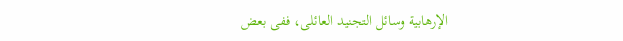الإرهابية وسائل التجنيد العائلى، ففى بعض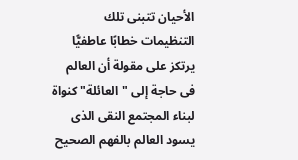الأحيان تتبنى تلك التنظيمات خطابًا عاطفيًّا يرتكز على مقولة أن العالم فى حاجة إلى "العائلة" كنواة لبناء المجتمع النقى الذى يسود العالم بالفهم الصحيح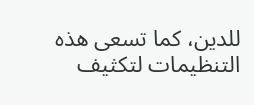للدين، كما تسعى هذه التنظيمات لتكثيف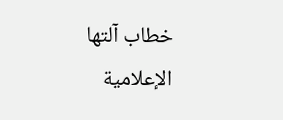خطاب آلتها الإعلامية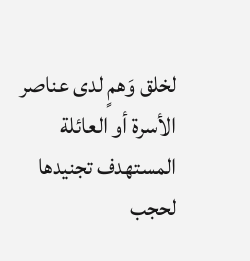لخلق وَهمٍ لدى عناصر الأسرة أو العائلة المستهدف تجنيدها لحجب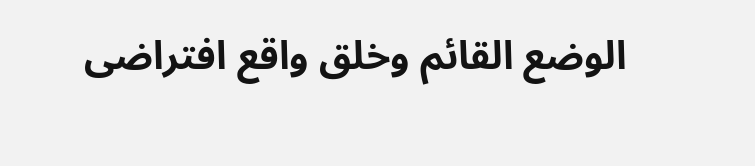الوضع القائم وخلق واقع افتراضى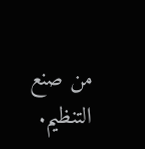من صنع التنظيم.